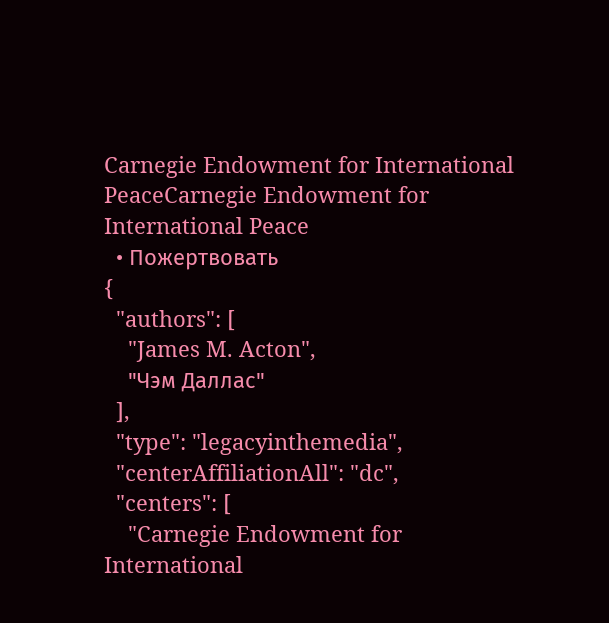Carnegie Endowment for International PeaceCarnegie Endowment for International Peace
  • Пожертвовать
{
  "authors": [
    "James M. Acton",
    "Чэм Даллас"
  ],
  "type": "legacyinthemedia",
  "centerAffiliationAll": "dc",
  "centers": [
    "Carnegie Endowment for International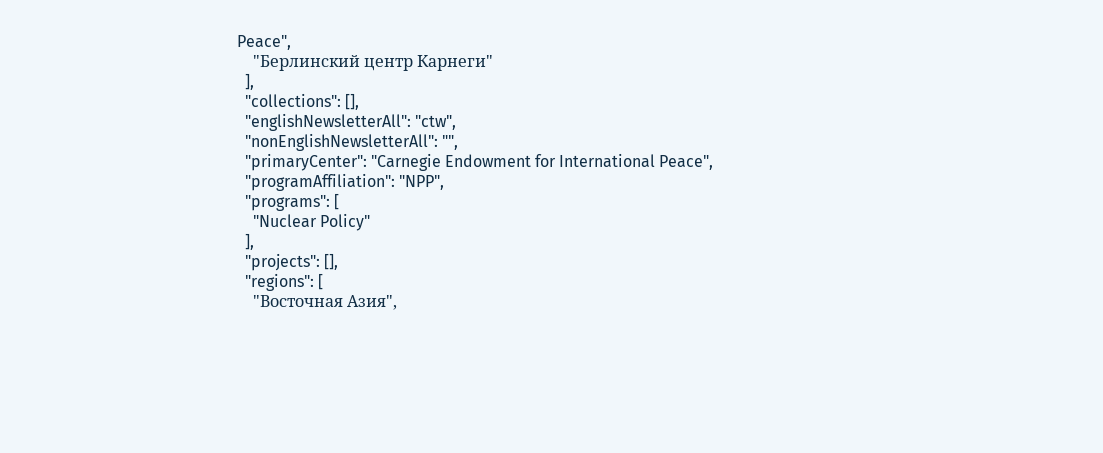Peace",
    "Берлинский центр Карнеги"
  ],
  "collections": [],
  "englishNewsletterAll": "ctw",
  "nonEnglishNewsletterAll": "",
  "primaryCenter": "Carnegie Endowment for International Peace",
  "programAffiliation": "NPP",
  "programs": [
    "Nuclear Policy"
  ],
  "projects": [],
  "regions": [
    "Восточная Азия",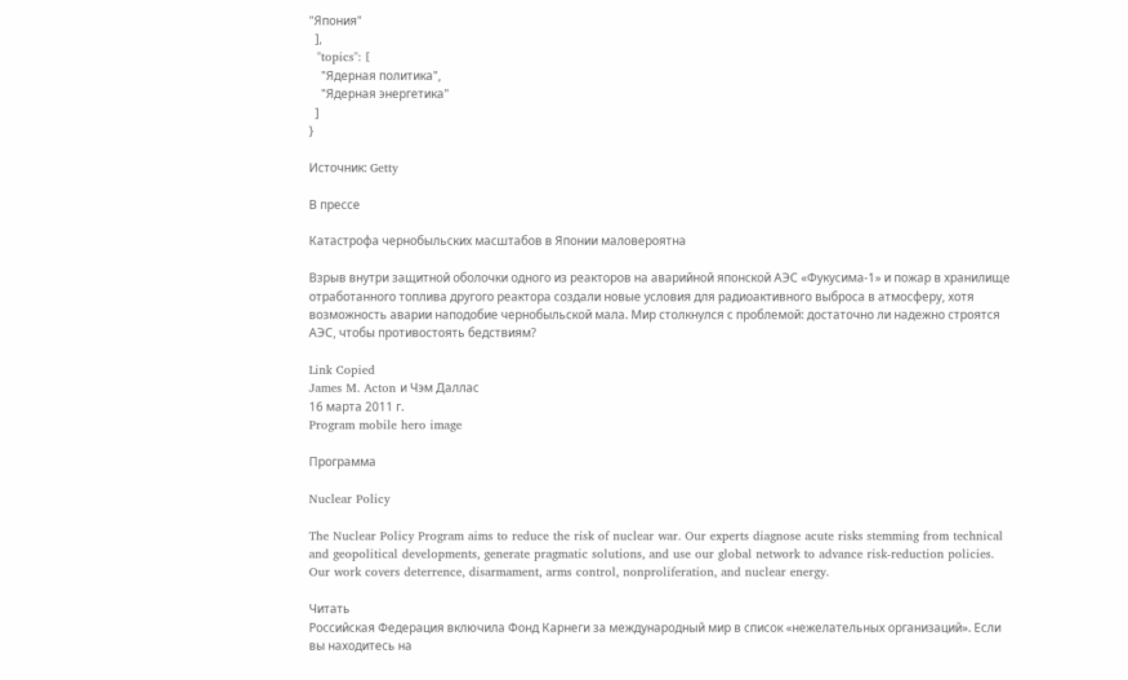"Япония"
  ],
  "topics": [
    "Ядерная политика",
    "Ядерная энергетика"
  ]
}

Источник: Getty

В прессе

Катастрофа чернобыльских масштабов в Японии маловероятна

Взрыв внутри защитной оболочки одного из реакторов на аварийной японской АЭС «Фукусима-1» и пожар в хранилище отработанного топлива другого реактора создали новые условия для радиоактивного выброса в атмосферу, хотя возможность аварии наподобие чернобыльской мала. Мир столкнулся с проблемой: достаточно ли надежно строятся АЭС, чтобы противостоять бедствиям?

Link Copied
James M. Acton и Чэм Даллас
16 марта 2011 г.
Program mobile hero image

Программа

Nuclear Policy

The Nuclear Policy Program aims to reduce the risk of nuclear war. Our experts diagnose acute risks stemming from technical and geopolitical developments, generate pragmatic solutions, and use our global network to advance risk-reduction policies. Our work covers deterrence, disarmament, arms control, nonproliferation, and nuclear energy.

Читать
Российская Федерация включила Фонд Карнеги за международный мир в список «нежелательных организаций». Если вы находитесь на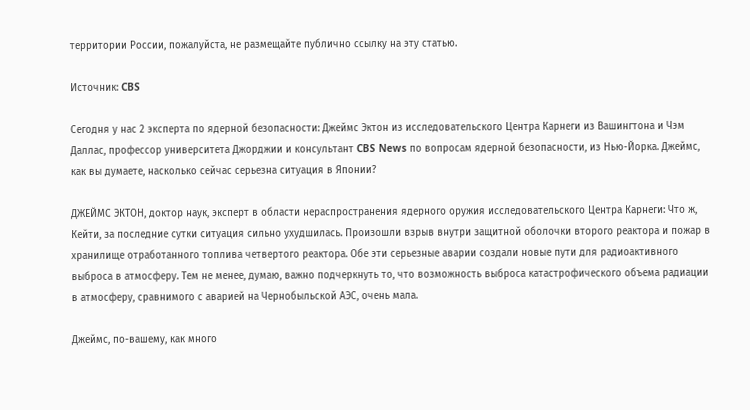территории России, пожалуйста, не размещайте публично ссылку на эту статью.

Источник: CBS

Сегодня у нас 2 эксперта по ядерной безопасности: Джеймс Эктон из исследовательского Центра Карнеги из Вашингтона и Чэм Даллас, профессор университета Джорджии и консультант CBS News по вопросам ядерной безопасности, из Нью-Йорка. Джеймс, как вы думаете, насколько сейчас серьезна ситуация в Японии?

ДЖЕЙМС ЭКТОН, доктор наук, эксперт в области нераспространения ядерного оружия исследовательского Центра Карнеги: Что ж, Кейти, за последние сутки ситуация сильно ухудшилась. Произошли взрыв внутри защитной оболочки второго реактора и пожар в хранилище отработанного топлива четвертого реактора. Обе эти серьезные аварии создали новые пути для радиоактивного выброса в атмосферу. Тем не менее, думаю, важно подчеркнуть то, что возможность выброса катастрофического объема радиации в атмосферу, сравнимого с аварией на Чернобыльской АЭС, очень мала.

Джеймс, по-вашему, как много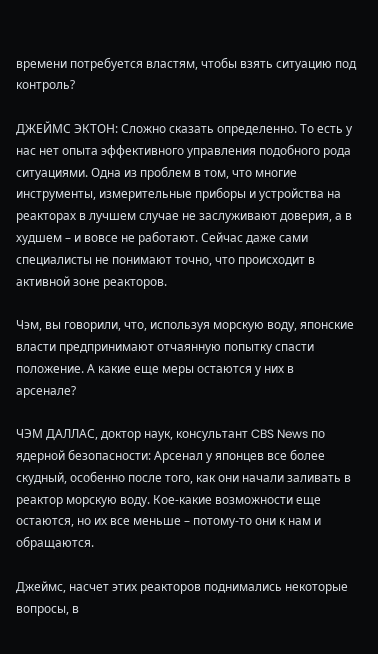времени потребуется властям, чтобы взять ситуацию под контроль?

ДЖЕЙМС ЭКТОН: Сложно сказать определенно. То есть у нас нет опыта эффективного управления подобного рода ситуациями. Одна из проблем в том, что многие инструменты, измерительные приборы и устройства на реакторах в лучшем случае не заслуживают доверия, а в худшем – и вовсе не работают. Сейчас даже сами специалисты не понимают точно, что происходит в активной зоне реакторов.

Чэм, вы говорили, что, используя морскую воду, японские власти предпринимают отчаянную попытку спасти положение. А какие еще меры остаются у них в арсенале?

ЧЭМ ДАЛЛАС, доктор наук, консультант CBS News по ядерной безопасности: Арсенал у японцев все более скудный, особенно после того, как они начали заливать в реактор морскую воду. Кое-какие возможности еще остаются, но их все меньше – потому-то они к нам и обращаются.

Джеймс, насчет этих реакторов поднимались некоторые вопросы, в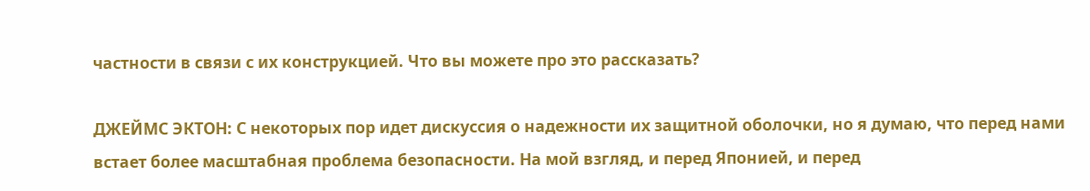частности в связи с их конструкцией. Что вы можете про это рассказать?

ДЖЕЙМС ЭКТОН: С некоторых пор идет дискуссия о надежности их защитной оболочки, но я думаю, что перед нами встает более масштабная проблема безопасности. На мой взгляд, и перед Японией, и перед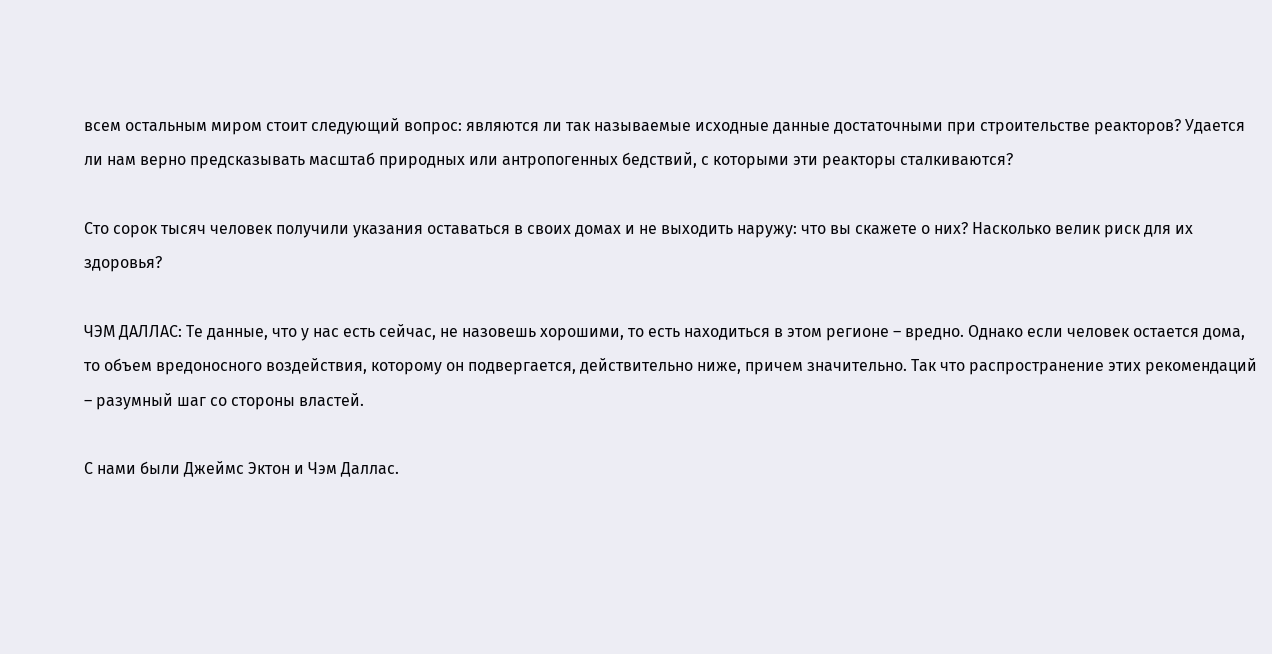всем остальным миром стоит следующий вопрос: являются ли так называемые исходные данные достаточными при строительстве реакторов? Удается ли нам верно предсказывать масштаб природных или антропогенных бедствий, с которыми эти реакторы сталкиваются?

Сто сорок тысяч человек получили указания оставаться в своих домах и не выходить наружу: что вы скажете о них? Насколько велик риск для их здоровья?

ЧЭМ ДАЛЛАС: Те данные, что у нас есть сейчас, не назовешь хорошими, то есть находиться в этом регионе – вредно. Однако если человек остается дома, то объем вредоносного воздействия, которому он подвергается, действительно ниже, причем значительно. Так что распространение этих рекомендаций – разумный шаг со стороны властей.

С нами были Джеймс Эктон и Чэм Даллас.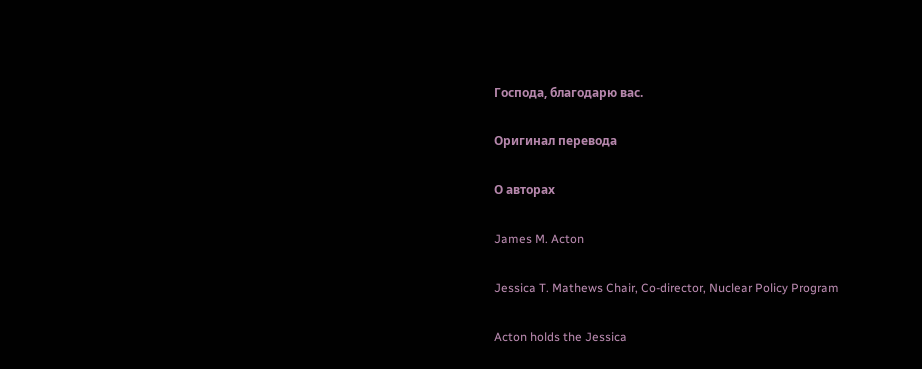Господа, благодарю вас.

Оригинал перевода

О авторах

James M. Acton

Jessica T. Mathews Chair, Co-director, Nuclear Policy Program

Acton holds the Jessica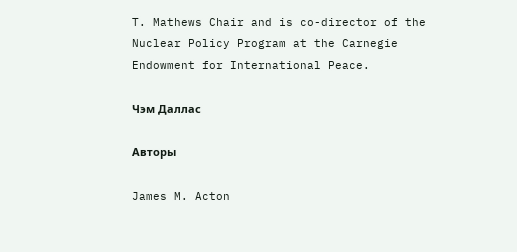T. Mathews Chair and is co-director of the Nuclear Policy Program at the Carnegie Endowment for International Peace.

Чэм Даллас

Авторы

James M. Acton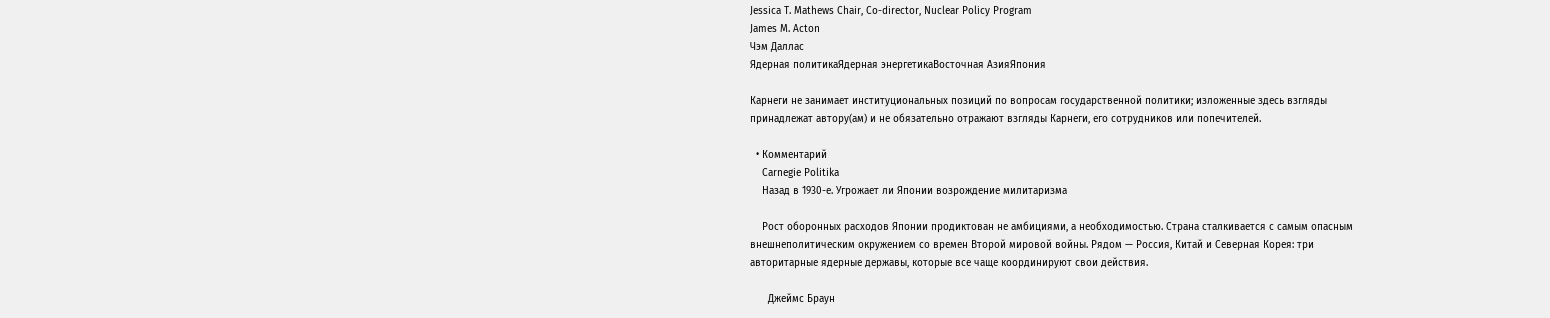Jessica T. Mathews Chair, Co-director, Nuclear Policy Program
James M. Acton
Чэм Даллас
Ядерная политикаЯдерная энергетикаВосточная АзияЯпония

Карнеги не занимает институциональных позиций по вопросам государственной политики; изложенные здесь взгляды принадлежат автору(ам) и не обязательно отражают взгляды Карнеги, его сотрудников или попечителей.

  • Комментарий
    Carnegie Politika
    Назад в 1930-е. Угрожает ли Японии возрождение милитаризма

    Рост оборонных расходов Японии продиктован не амбициями, а необходимостью. Страна сталкивается с самым опасным внешнеполитическим окружением со времен Второй мировой войны. Рядом — Россия, Китай и Северная Корея: три авторитарные ядерные державы, которые все чаще координируют свои действия.

      Джеймс Браун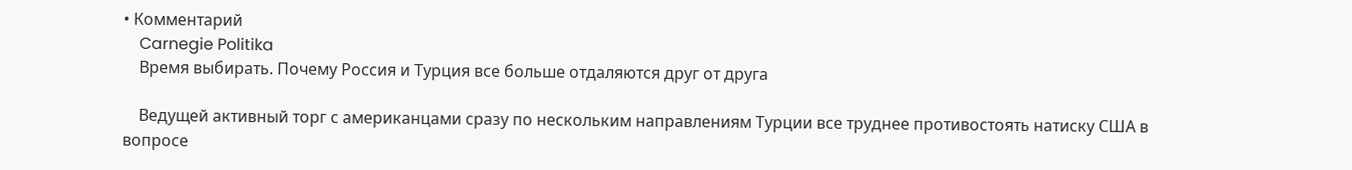• Комментарий
    Carnegie Politika
    Время выбирать. Почему Россия и Турция все больше отдаляются друг от друга

    Ведущей активный торг с американцами сразу по нескольким направлениям Турции все труднее противостоять натиску США в вопросе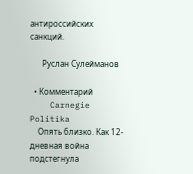антироссийских санкций.

      Руслан Сулейманов

  • Комментарий
    Carnegie Politika
    Опять близко. Как 12-дневная война подстегнула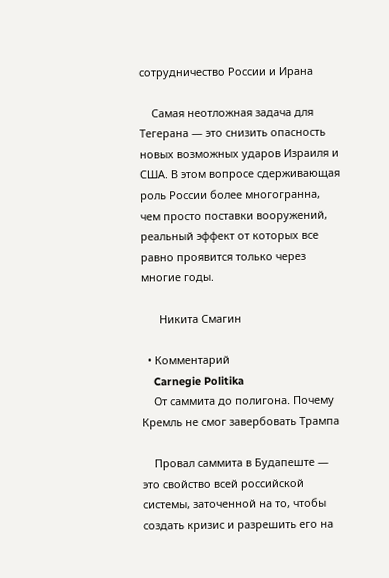сотрудничество России и Ирана

    Самая неотложная задача для Тегерана — это снизить опасность новых возможных ударов Израиля и США. В этом вопросе сдерживающая роль России более многогранна, чем просто поставки вооружений, реальный эффект от которых все равно проявится только через многие годы.

      Никита Смагин

  • Комментарий
    Carnegie Politika
    От саммита до полигона. Почему Кремль не смог завербовать Трампа

    Провал саммита в Будапеште — это свойство всей российской системы, заточенной на то, чтобы создать кризис и разрешить его на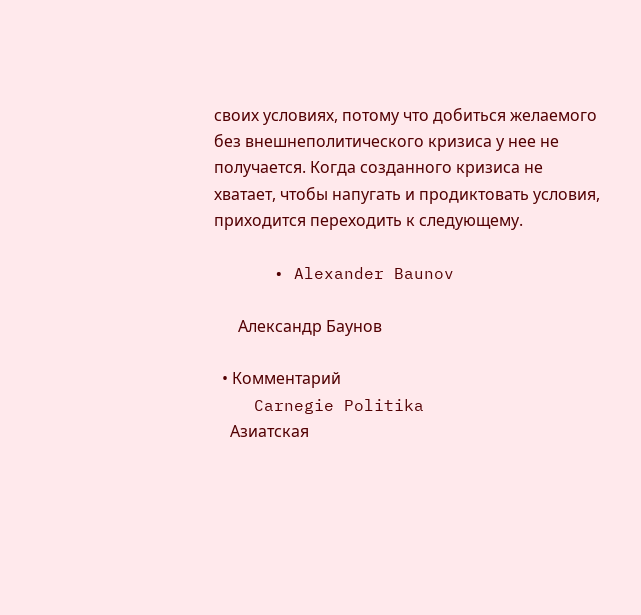своих условиях, потому что добиться желаемого без внешнеполитического кризиса у нее не получается. Когда созданного кризиса не хватает, чтобы напугать и продиктовать условия, приходится переходить к следующему.

      • Alexander Baunov

      Александр Баунов

  • Комментарий
    Carnegie Politika
    Азиатская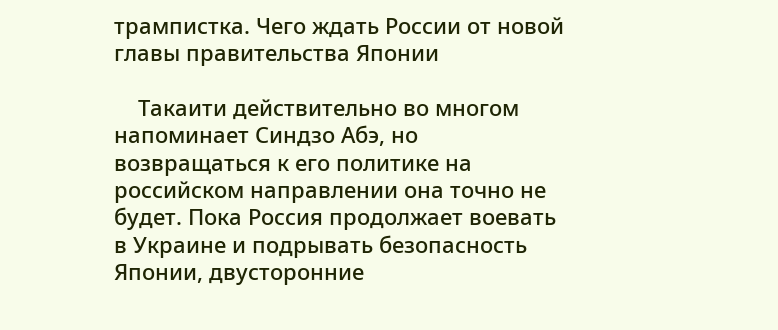трампистка. Чего ждать России от новой главы правительства Японии

    Такаити действительно во многом напоминает Синдзо Абэ, но возвращаться к его политике на российском направлении она точно не будет. Пока Россия продолжает воевать в Украине и подрывать безопасность Японии, двусторонние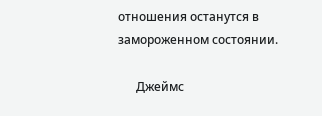отношения останутся в замороженном состоянии.

      Джеймс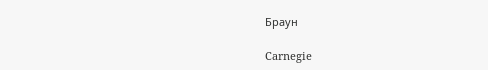Браун

Carnegie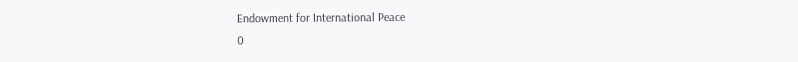Endowment for International Peace
0